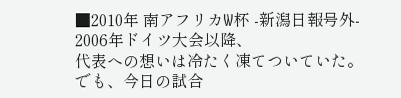■2010年 南アフリカW杯 -新潟日報号外-
2006年ドイツ大会以降、
代表への想いは冷たく凍てついていた。
でも、今日の試合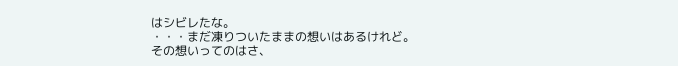はシビレたな。
・・・まだ凍りついたままの想いはあるけれど。
その想いってのはさ、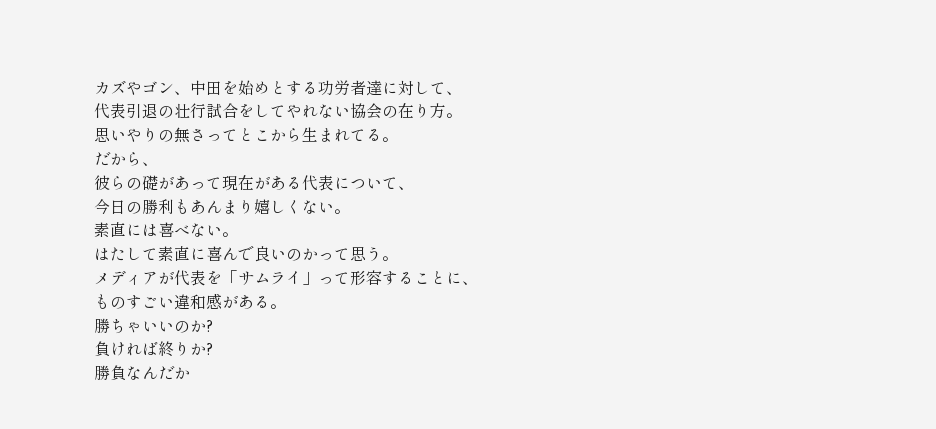カズやゴン、中田を始めとする功労者達に対して、
代表引退の壮行試合をしてやれない協会の在り方。
思いやりの無さってとこから生まれてる。
だから、
彼らの礎があって現在がある代表について、
今日の勝利もあんまり嬉しくない。
素直には喜べない。
はたして素直に喜んで良いのかって思う。
メディアが代表を「サムライ」って形容することに、
ものすごい違和感がある。
勝ちゃいいのか?
負ければ終りか?
勝負なんだか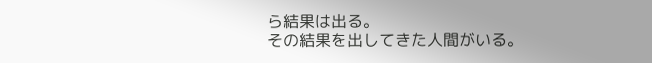ら結果は出る。
その結果を出してきた人間がいる。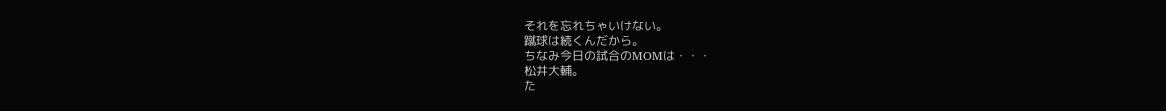それを忘れちゃいけない。
蹴球は続くんだから。
ちなみ今日の試合のMOMは・・・
松井大輔。
た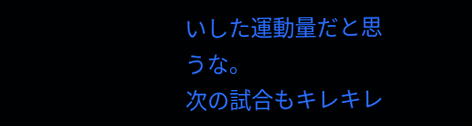いした運動量だと思うな。
次の試合もキレキレ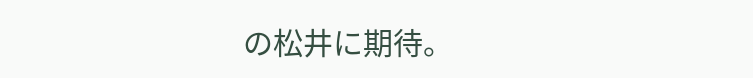の松井に期待。